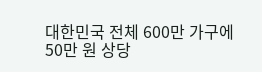대한민국 전체 600만 가구에 50만 원 상당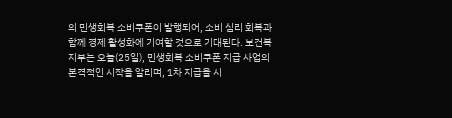의 민생회복 소비쿠폰이 발행되어, 소비 심리 회복과 함께 경제 활성화에 기여할 것으로 기대된다. 보건복지부는 오늘(25일), 민생회복 소비쿠폰 지급 사업의 본격적인 시작을 알리며, 1차 지급을 시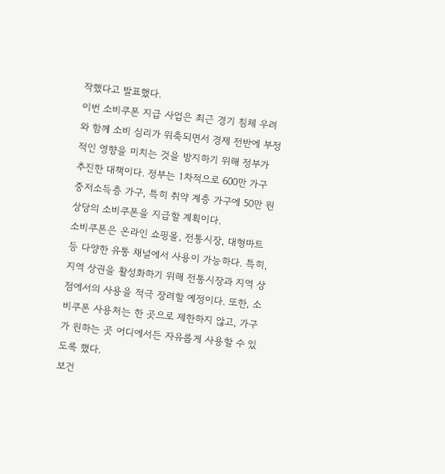작했다고 발표했다.
이번 소비쿠폰 지급 사업은 최근 경기 침체 우려와 함께 소비 심리가 위축되면서 경제 전반에 부정적인 영향을 미치는 것을 방지하기 위해 정부가 추진한 대책이다. 정부는 1차적으로 600만 가구 중저소득층 가구, 특히 취약 계층 가구에 50만 원 상당의 소비쿠폰을 지급할 계획이다.
소비쿠폰은 온라인 쇼핑몰, 전통시장, 대형마트 등 다양한 유통 채널에서 사용이 가능하다. 특히, 지역 상권을 활성화하기 위해 전통시장과 지역 상점에서의 사용을 적극 장려할 예정이다. 또한, 소비쿠폰 사용처는 한 곳으로 제한하지 않고, 가구가 원하는 곳 어디에서든 자유롭게 사용할 수 있도록 했다.
보건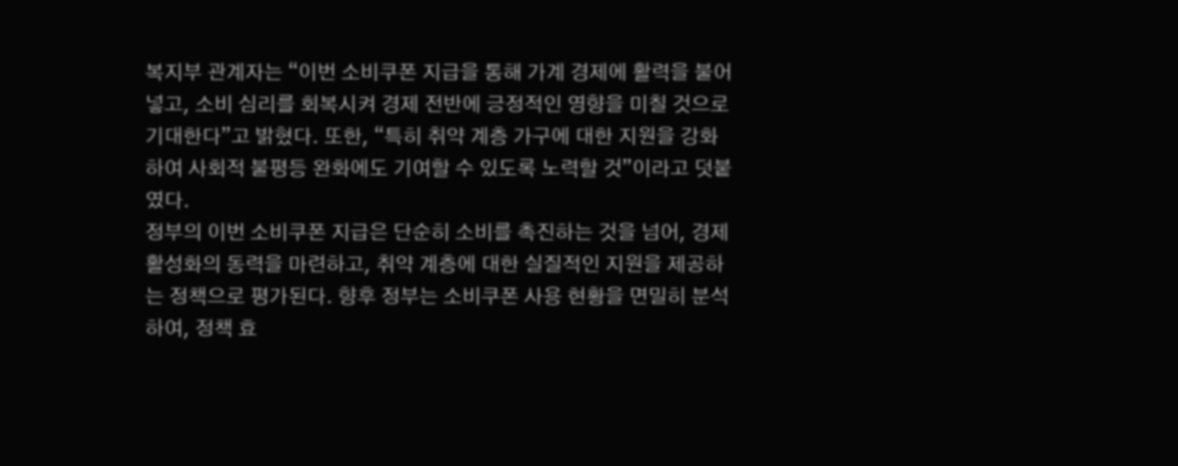복지부 관계자는 “이번 소비쿠폰 지급을 통해 가계 경제에 활력을 불어넣고, 소비 심리를 회복시켜 경제 전반에 긍정적인 영향을 미칠 것으로 기대한다”고 밝혔다. 또한, “특히 취약 계층 가구에 대한 지원을 강화하여 사회적 불평등 완화에도 기여할 수 있도록 노력할 것”이라고 덧붙였다.
정부의 이번 소비쿠폰 지급은 단순히 소비를 촉진하는 것을 넘어, 경제 활성화의 동력을 마련하고, 취약 계층에 대한 실질적인 지원을 제공하는 정책으로 평가된다. 향후 정부는 소비쿠폰 사용 현황을 면밀히 분석하여, 정책 효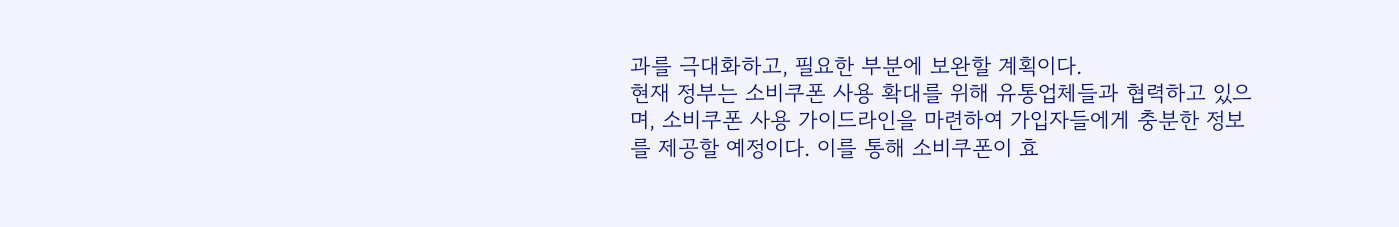과를 극대화하고, 필요한 부분에 보완할 계획이다.
현재 정부는 소비쿠폰 사용 확대를 위해 유통업체들과 협력하고 있으며, 소비쿠폰 사용 가이드라인을 마련하여 가입자들에게 충분한 정보를 제공할 예정이다. 이를 통해 소비쿠폰이 효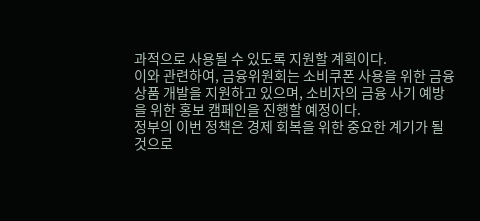과적으로 사용될 수 있도록 지원할 계획이다.
이와 관련하여, 금융위원회는 소비쿠폰 사용을 위한 금융 상품 개발을 지원하고 있으며, 소비자의 금융 사기 예방을 위한 홍보 캠페인을 진행할 예정이다.
정부의 이번 정책은 경제 회복을 위한 중요한 계기가 될 것으로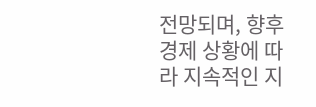전망되며, 향후 경제 상황에 따라 지속적인 지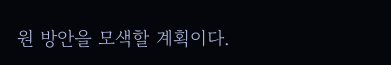원 방안을 모색할 계획이다.